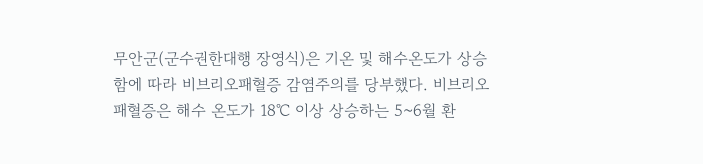무안군(군수권한대행 장영식)은 기온 및 해수온도가 상승함에 따라 비브리오패혈증 감염주의를 당부했다. 비브리오패혈증은 해수 온도가 18℃ 이상 상승하는 5~6월 환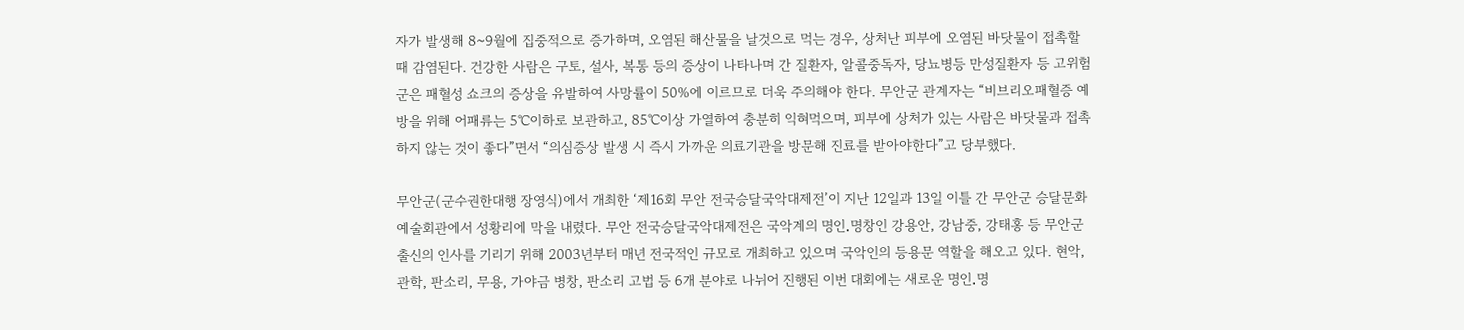자가 발생해 8~9월에 집중적으로 증가하며, 오염된 해산물을 날것으로 먹는 경우, 상처난 피부에 오염된 바닷물이 접촉할 때 감염된다. 건강한 사람은 구토, 설사, 복통 등의 증상이 나타나며 간 질환자, 알콜중독자, 당뇨병등 만성질환자 등 고위험군은 패혈성 쇼크의 증상을 유발하여 사망률이 50%에 이르므로 더욱 주의해야 한다. 무안군 관계자는 “비브리오패혈증 예방을 위해 어패류는 5℃이하로 보관하고, 85℃이상 가열하여 충분히 익혀먹으며, 피부에 상처가 있는 사람은 바닷물과 접촉하지 않는 것이 좋다”면서 “의심증상 발생 시 즉시 가까운 의료기관을 방문해 진료를 받아야한다”고 당부했다.

무안군(군수권한대행 장영식)에서 개최한 ‘제16회 무안 전국승달국악대제전’이 지난 12일과 13일 이틀 간 무안군 승달문화예술회관에서 성황리에 막을 내렸다. 무안 전국승달국악대제전은 국악계의 명인․명창인 강용안, 강남중, 강태홍 등 무안군 출신의 인사를 기리기 위해 2003년부터 매년 전국적인 규모로 개최하고 있으며 국악인의 등용문 역할을 해오고 있다. 현악, 관학, 판소리, 무용, 가야금 병창, 판소리 고법 등 6개 분야로 나뉘어 진행된 이번 대회에는 새로운 명인․명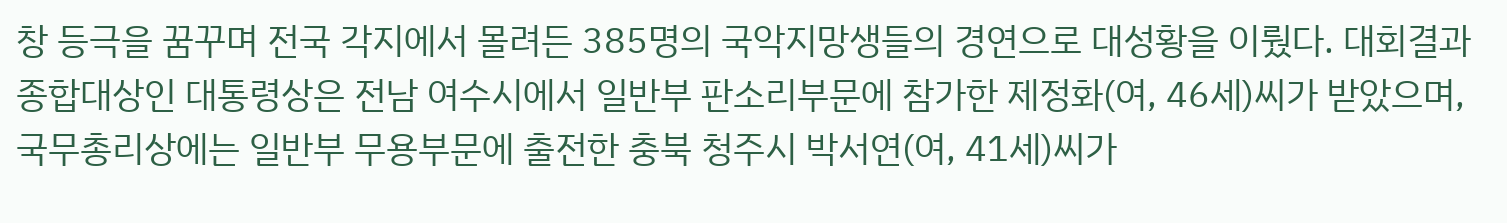창 등극을 꿈꾸며 전국 각지에서 몰려든 385명의 국악지망생들의 경연으로 대성황을 이뤘다. 대회결과 종합대상인 대통령상은 전남 여수시에서 일반부 판소리부문에 참가한 제정화(여, 46세)씨가 받았으며, 국무총리상에는 일반부 무용부문에 출전한 충북 청주시 박서연(여, 41세)씨가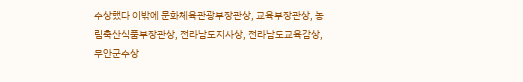수상했다 이밖에 문화체육관광부장관상, 교육부장관상, 농림축산식품부장관상, 전라남도지사상, 전라남도교육감상, 무안군수상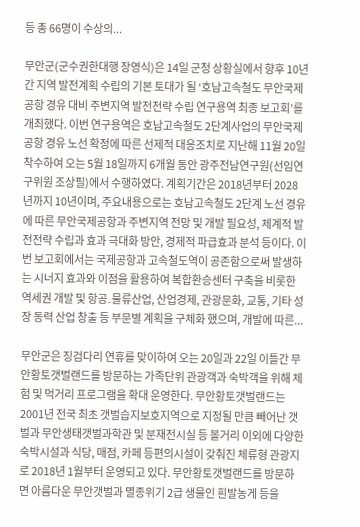등 총 66명이 수상의...

무안군(군수권한대행 장영식)은 14일 군청 상황실에서 향후 10년간 지역 발전계획 수립의 기본 토대가 될 ‘호남고속철도 무안국제공항 경유 대비 주변지역 발전전략 수립 연구용역 최종 보고회’를 개최했다. 이번 연구용역은 호남고속철도 2단계사업의 무안국제공항 경유 노선 확정에 따른 선제적 대응조치로 지난해 11월 20일 착수하여 오는 5월 18일까지 6개월 동안 광주전남연구원(선임연구위원 조상필)에서 수행하였다. 계획기간은 2018년부터 2028년까지 10년이며, 주요내용으로는 호남고속철도 2단계 노선 경유에 따른 무안국제공항과 주변지역 전망 및 개발 필요성, 체계적 발전전략 수립과 효과 극대화 방안, 경제적 파급효과 분석 등이다. 이번 보고회에서는 국제공항과 고속철도역이 공존함으로써 발생하는 시너지 효과와 이점을 활용하여 복합환승센터 구축을 비롯한 역세권 개발 및 항공․물류산업, 산업경제, 관광문화, 교통, 기타 성장 동력 산업 창출 등 부문별 계획을 구체화 했으며, 개발에 따른...

무안군은 징검다리 연휴를 맞이하여 오는 20일과 22일 이틀간 무안황토갯벌랜드를 방문하는 가족단위 관광객과 숙박객을 위해 체험 및 먹거리 프로그램을 확대 운영한다. 무안황토갯벌랜드는 2001년 전국 최초 갯벌습지보호지역으로 지정될 만큼 빼어난 갯벌과 무안생태갯벌과학관 및 분재전시실 등 볼거리 이외에 다양한 숙박시설과 식당, 매점, 카페 등편의시설이 갖춰진 체류형 관광지로 2018년 1월부터 운영되고 있다. 무안황토갯벌랜드를 방문하면 아름다운 무안갯벌과 멸종위기 2급 생물인 흰발농게 등을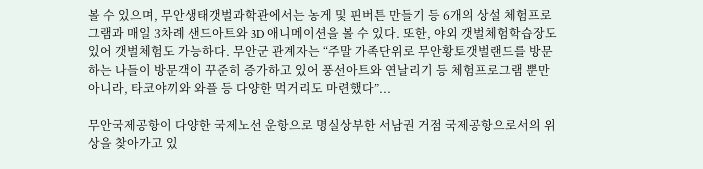볼 수 있으며, 무안생태갯벌과학관에서는 농게 및 핀버튼 만들기 등 6개의 상설 체험프로그램과 매일 3차례 샌드아트와 3D 애니메이션을 볼 수 있다. 또한, 야외 갯벌체험학습장도 있어 갯벌체험도 가능하다. 무안군 관계자는 “주말 가족단위로 무안황토갯벌랜드를 방문하는 나들이 방문객이 꾸준히 증가하고 있어 풍선아트와 연날리기 등 체험프로그램 뿐만 아니라, 타코야끼와 와플 등 다양한 먹거리도 마련했다”...

무안국제공항이 다양한 국제노선 운항으로 명실상부한 서남권 거점 국제공항으로서의 위상을 찾아가고 있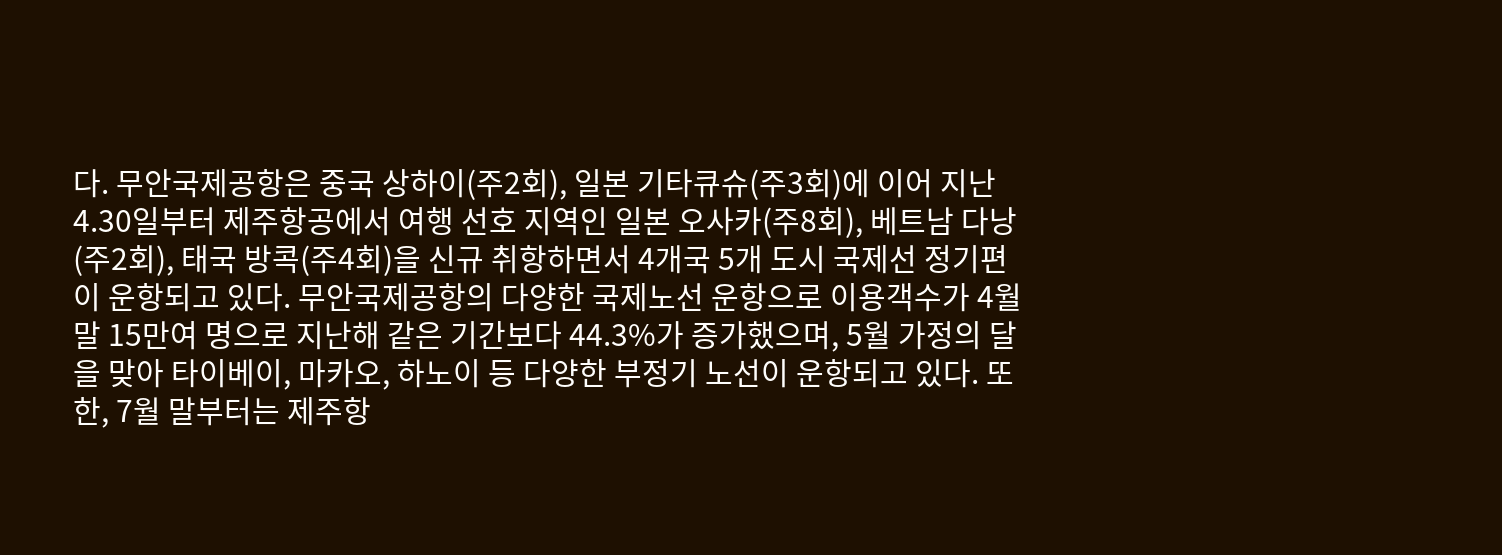다. 무안국제공항은 중국 상하이(주2회), 일본 기타큐슈(주3회)에 이어 지난 4.30일부터 제주항공에서 여행 선호 지역인 일본 오사카(주8회), 베트남 다낭(주2회), 태국 방콕(주4회)을 신규 취항하면서 4개국 5개 도시 국제선 정기편이 운항되고 있다. 무안국제공항의 다양한 국제노선 운항으로 이용객수가 4월말 15만여 명으로 지난해 같은 기간보다 44.3%가 증가했으며, 5월 가정의 달을 맞아 타이베이, 마카오, 하노이 등 다양한 부정기 노선이 운항되고 있다. 또한, 7월 말부터는 제주항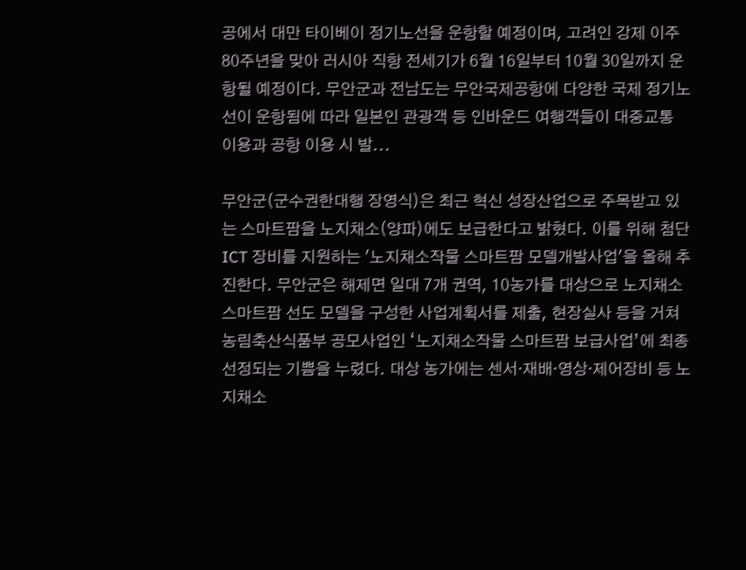공에서 대만 타이베이 정기노선을 운항할 예정이며, 고려인 강제 이주 80주년을 맞아 러시아 직항 전세기가 6월 16일부터 10월 30일까지 운항될 예정이다. 무안군과 전남도는 무안국제공항에 다양한 국제 정기노선이 운항됨에 따라 일본인 관광객 등 인바운드 여행객들이 대중교통 이용과 공항 이용 시 발...

무안군(군수권한대행 장영식)은 최근 혁신 성장산업으로 주목받고 있는 스마트팜을 노지채소(양파)에도 보급한다고 밝혔다. 이를 위해 첨단 ICT 장비를 지원하는 '노지채소작물 스마트팜 모델개발사업'을 올해 추진한다. 무안군은 해제면 일대 7개 권역, 10농가를 대상으로 노지채소 스마트팜 선도 모델을 구성한 사업계획서를 제출, 현장실사 등을 거쳐 농림축산식품부 공모사업인 ‘노지채소작물 스마트팜 보급사업’에 최종 선정되는 기쁨을 누렸다. 대상 농가에는 센서·재배·영상·제어장비 등 노지채소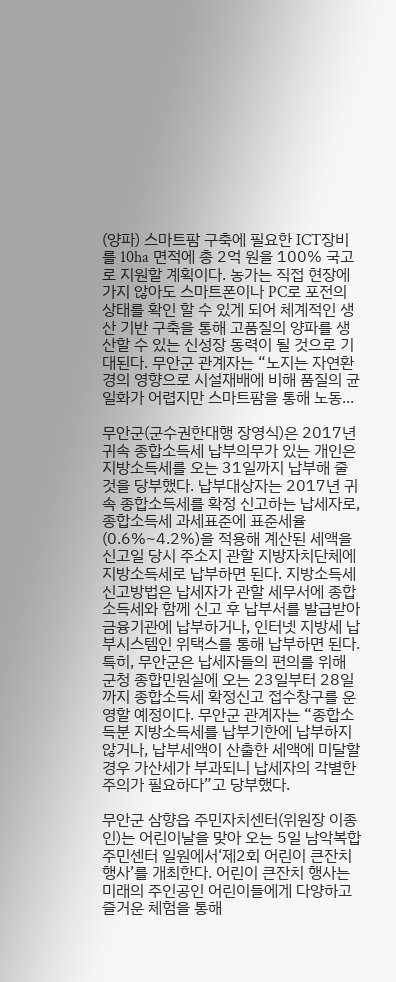(양파) 스마트팜 구축에 필요한 ICT장비를 10ha 면적에 총 2억 원을 100% 국고로 지원할 계획이다. 농가는 직접 현장에 가지 않아도 스마트폰이나 PC로 포전의 상태를 확인 할 수 있게 되어 체계적인 생산 기반 구축을 통해 고품질의 양파를 생산할 수 있는 신성장 동력이 될 것으로 기대된다. 무안군 관계자는 “노지는 자연환경의 영향으로 시설재배에 비해 품질의 균일화가 어렵지만 스마트팜을 통해 노동...

무안군(군수권한대행 장영식)은 2017년 귀속 종합소득세 납부의무가 있는 개인은 지방소득세를 오는 31일까지 납부해 줄 것을 당부했다. 납부대상자는 2017년 귀속 종합소득세를 확정 신고하는 납세자로, 종합소득세 과세표준에 표준세율(0.6%~4.2%)을 적용해 계산된 세액을 신고일 당시 주소지 관할 지방자치단체에 지방소득세로 납부하면 된다. 지방소득세 신고방법은 납세자가 관할 세무서에 종합소득세와 함께 신고 후 납부서를 발급받아 금융기관에 납부하거나, 인터넷 지방세 납부시스템인 위택스를 통해 납부하면 된다. 특히, 무안군은 납세자들의 편의를 위해 군청 종합민원실에 오는 23일부터 28일까지 종합소득세 확정신고 접수창구를 운영할 예정이다. 무안군 관계자는 “종합소득분 지방소득세를 납부기한에 납부하지 않거나, 납부세액이 산출한 세액에 미달할 경우 가산세가 부과되니 납세자의 각별한 주의가 필요하다”고 당부했다.

무안군 삼향읍 주민자치센터(위원장 이종인)는 어린이날을 맞아 오는 5일 남악복합주민센터 일원에서‘제2회 어린이 큰잔치 행사’를 개최한다. 어린이 큰잔치 행사는 미래의 주인공인 어린이들에게 다양하고 즐거운 체험을 통해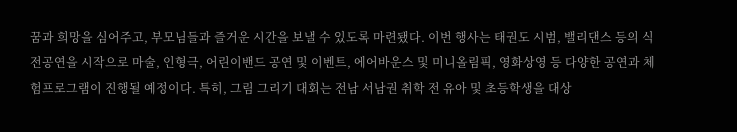꿈과 희망을 심어주고, 부모님들과 즐거운 시간을 보낼 수 있도록 마련됐다. 이번 행사는 태권도 시범, 밸리댄스 등의 식전공연을 시작으로 마술, 인형극, 어린이밴드 공연 및 이벤트, 에어바운스 및 미니올림픽, 영화상영 등 다양한 공연과 체험프로그램이 진행될 예정이다. 특히, 그림 그리기 대회는 전남 서남권 취학 전 유아 및 초등학생을 대상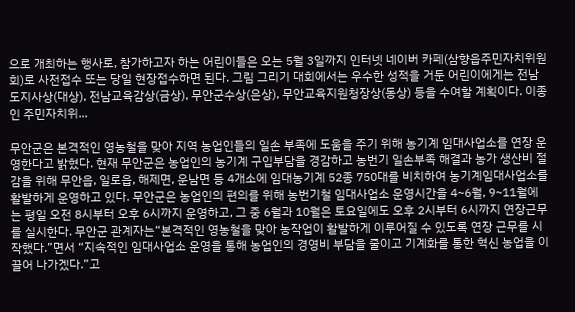으로 개최하는 행사로, 참가하고자 하는 어린이들은 오는 5월 3일까지 인터넷 네이버 카페(삼향읍주민자치위원회)로 사전접수 또는 당일 현장접수하면 된다. 그림 그리기 대회에서는 우수한 성적을 거둔 어린이에게는 전남도지사상(대상), 전남교육감상(금상), 무안군수상(은상), 무안교육지원청장상(동상) 등을 수여할 계획이다. 이종인 주민자치위...

무안군은 본격적인 영농철을 맞아 지역 농업인들의 일손 부족에 도움을 주기 위해 농기계 임대사업소를 연장 운영한다고 밝혔다. 현재 무안군은 농업인의 농기계 구입부담을 경감하고 농번기 일손부족 해결과 농가 생산비 절감을 위해 무안읍, 일로읍, 해제면, 운남면 등 4개소에 임대농기계 52종 750대를 비치하여 농기계임대사업소를 활발하게 운영하고 있다. 무안군은 농업인의 편의를 위해 농번기철 임대사업소 운영시간을 4~6월, 9~11월에는 평일 오전 8시부터 오후 6시까지 운영하고, 그 중 6월과 10월은 토요일에도 오후 2시부터 6시까지 연장근무를 실시한다. 무안군 관계자는“본격적인 영농철을 맞아 농작업이 활발하게 이루어질 수 있도록 연장 근무를 시작했다.”면서 “지속적인 임대사업소 운영을 통해 농업인의 경영비 부담을 줄이고 기계화를 통한 혁신 농업을 이끌어 나가겠다.”고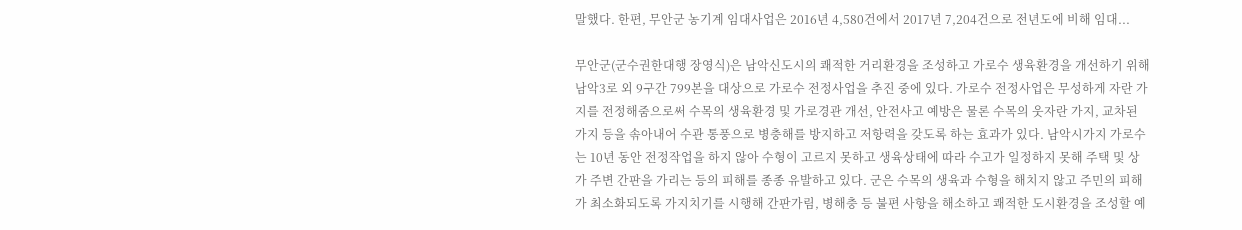말했다. 한편, 무안군 농기계 임대사업은 2016년 4,580건에서 2017년 7,204건으로 전년도에 비해 임대...

무안군(군수권한대행 장영식)은 남악신도시의 쾌적한 거리환경을 조성하고 가로수 생육환경을 개선하기 위해 남악3로 외 9구간 799본을 대상으로 가로수 전정사업을 추진 중에 있다. 가로수 전정사업은 무성하게 자란 가지를 전정해줌으로써 수목의 생육환경 및 가로경관 개선, 안전사고 예방은 물론 수목의 웃자란 가지, 교차된 가지 등을 솎아내어 수관 통풍으로 병충해를 방지하고 저항력을 갖도록 하는 효과가 있다. 남악시가지 가로수는 10년 동안 전정작업을 하지 않아 수형이 고르지 못하고 생육상태에 따라 수고가 일정하지 못해 주택 및 상가 주변 간판을 가리는 등의 피해를 종종 유발하고 있다. 군은 수목의 생육과 수형을 해치지 않고 주민의 피해가 최소화되도록 가지치기를 시행해 간판가림, 병해충 등 불편 사항을 해소하고 쾌적한 도시환경을 조성할 예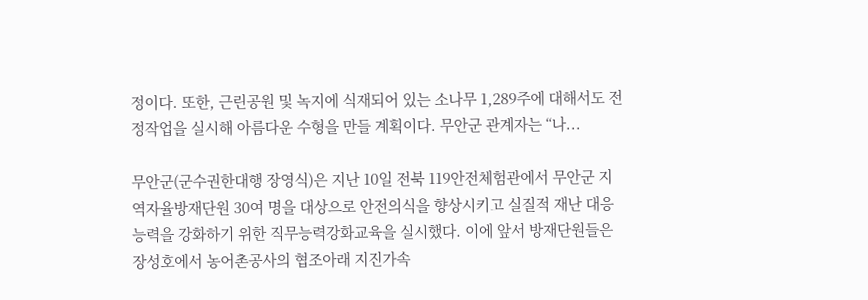정이다. 또한, 근린공원 및 녹지에 식재되어 있는 소나무 1,289주에 대해서도 전정작업을 실시해 아름다운 수형을 만들 계획이다. 무안군 관계자는 “나...

무안군(군수권한대행 장영식)은 지난 10일 전북 119안전체험관에서 무안군 지역자율방재단원 30여 명을 대상으로 안전의식을 향상시키고 실질적 재난 대응능력을 강화하기 위한 직무능력강화교육을 실시했다. 이에 앞서 방재단원들은 장성호에서 농어촌공사의 협조아래 지진가속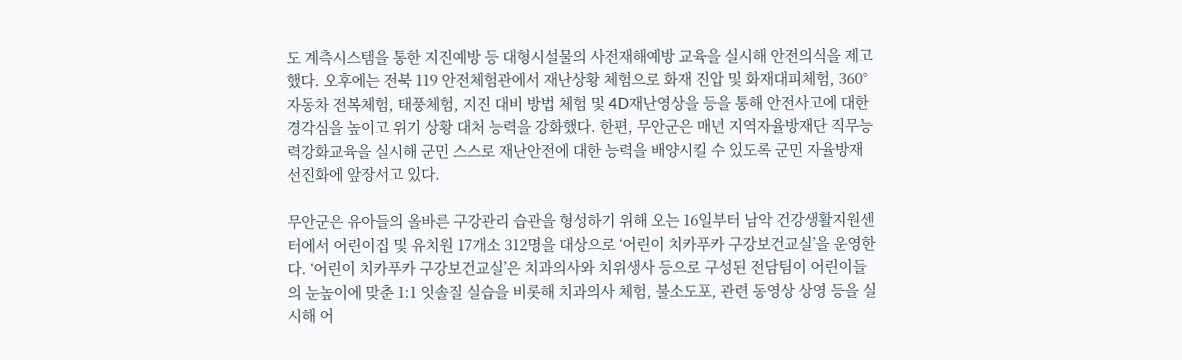도 계측시스템을 통한 지진예방 등 대형시설물의 사전재해예방 교육을 실시해 안전의식을 제고했다. 오후에는 전북 119 안전체험관에서 재난상황 체험으로 화재 진압 및 화재대피체험, 360°자동차 전복체험, 태풍체험, 지진 대비 방법 체험 및 4D재난영상을 등을 통해 안전사고에 대한 경각심을 높이고 위기 상황 대처 능력을 강화했다. 한편, 무안군은 매년 지역자율방재단 직무능력강화교육을 실시해 군민 스스로 재난안전에 대한 능력을 배양시킬 수 있도록 군민 자율방재 선진화에 앞장서고 있다.

무안군은 유아들의 올바른 구강관리 습관을 형성하기 위해 오는 16일부터 남악 건강생활지원센터에서 어린이집 및 유치원 17개소 312명을 대상으로 ‘어린이 치카푸카 구강보건교실’을 운영한다. ‘어린이 치카푸카 구강보건교실’은 치과의사와 치위생사 등으로 구성된 전담팀이 어린이들의 눈높이에 맞춘 1:1 잇솔질 실습을 비롯해 치과의사 체험, 불소도포, 관련 동영상 상영 등을 실시해 어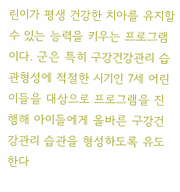린이가 평생 건강한 치아를 유지할 수 있는 능력을 키우는 프로그램이다. 군은 특히 구강건강관리 습관형성에 적절한 시기인 7세 어린이들을 대상으로 프로그램을 진행해 아이들에게 올바른 구강건강관리 습관을 형성하도록 유도한다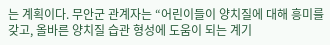는 계획이다. 무안군 관계자는 “어린이들이 양치질에 대해 흥미를 갖고, 올바른 양치질 습관 형성에 도움이 되는 계기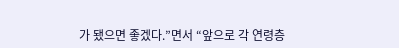가 됐으면 좋겠다.”면서 “앞으로 각 연령층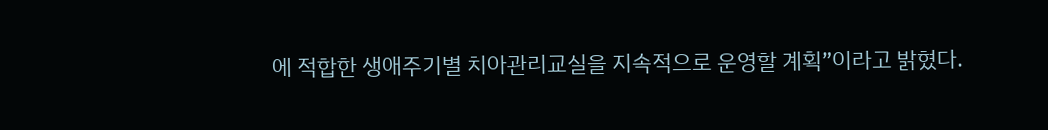에 적합한 생애주기별 치아관리교실을 지속적으로 운영할 계획”이라고 밝혔다.